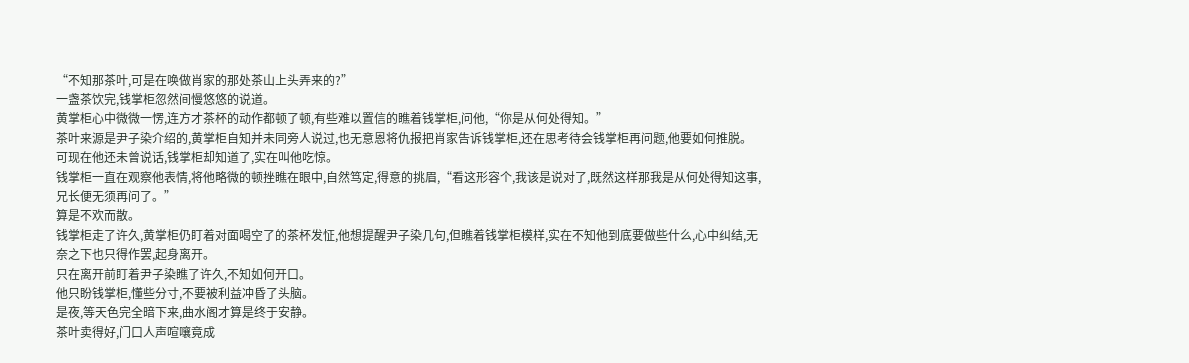“不知那茶叶,可是在唤做肖家的那处茶山上头弄来的?”
一盏茶饮完,钱掌柜忽然间慢悠悠的说道。
黄掌柜心中微微一愣,连方才茶杯的动作都顿了顿,有些难以置信的瞧着钱掌柜,问他,“你是从何处得知。”
茶叶来源是尹子染介绍的,黄掌柜自知并未同旁人说过,也无意恩将仇报把肖家告诉钱掌柜,还在思考待会钱掌柜再问题,他要如何推脱。
可现在他还未曾说话,钱掌柜却知道了,实在叫他吃惊。
钱掌柜一直在观察他表情,将他略微的顿挫瞧在眼中,自然笃定,得意的挑眉,“看这形容个,我该是说对了,既然这样那我是从何处得知这事,兄长便无须再问了。”
算是不欢而散。
钱掌柜走了许久,黄掌柜仍盯着对面喝空了的茶杯发怔,他想提醒尹子染几句,但瞧着钱掌柜模样,实在不知他到底要做些什么,心中纠结,无奈之下也只得作罢,起身离开。
只在离开前盯着尹子染瞧了许久,不知如何开口。
他只盼钱掌柜,懂些分寸,不要被利益冲昏了头脑。
是夜,等天色完全暗下来,曲水阁才算是终于安静。
茶叶卖得好,门口人声喧嚷竟成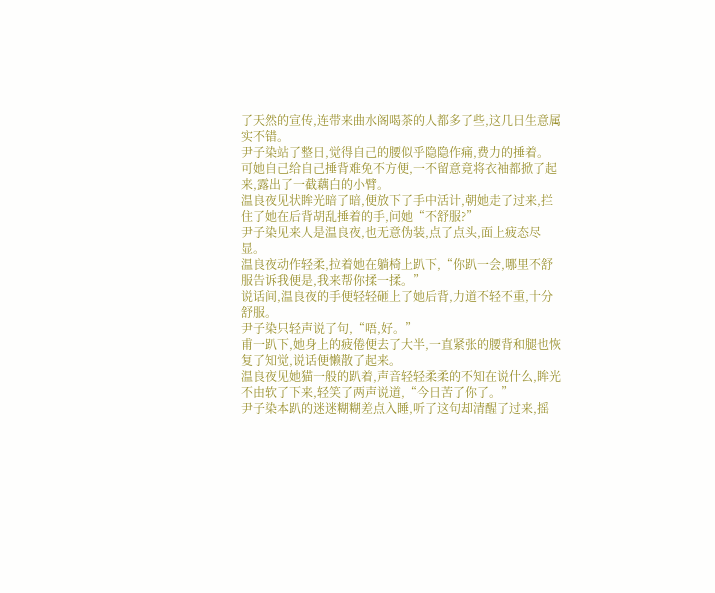了天然的宣传,连带来曲水阁喝茶的人都多了些,这几日生意属实不错。
尹子染站了整日,觉得自己的腰似乎隐隐作痛,费力的捶着。
可她自己给自己捶背难免不方便,一不留意竟将衣袖都掀了起来,露出了一截藕白的小臂。
温良夜见状眸光暗了暗,便放下了手中活计,朝她走了过来,拦住了她在后背胡乱捶着的手,问她“不舒服?”
尹子染见来人是温良夜,也无意伪装,点了点头,面上疲态尽显。
温良夜动作轻柔,拉着她在躺椅上趴下,“你趴一会,哪里不舒服告诉我便是,我来帮你揉一揉。”
说话间,温良夜的手便轻轻砸上了她后背,力道不轻不重,十分舒服。
尹子染只轻声说了句,“唔,好。”
甫一趴下,她身上的疲倦便去了大半,一直紧张的腰背和腿也恢复了知觉,说话便懒散了起来。
温良夜见她猫一般的趴着,声音轻轻柔柔的不知在说什么,眸光不由软了下来,轻笑了两声说道,“今日苦了你了。”
尹子染本趴的迷迷糊糊差点入睡,听了这句却清醒了过来,摇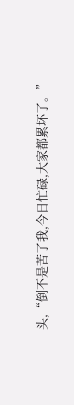头,“倒不是苦了我,今日忙碌,大家都累坏了。”